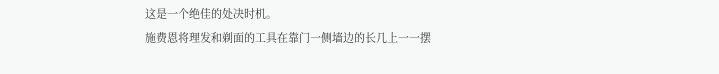这是一个绝佳的处决时机。
施费恩将理发和剃面的工具在靠门一侧墙边的长几上一一摆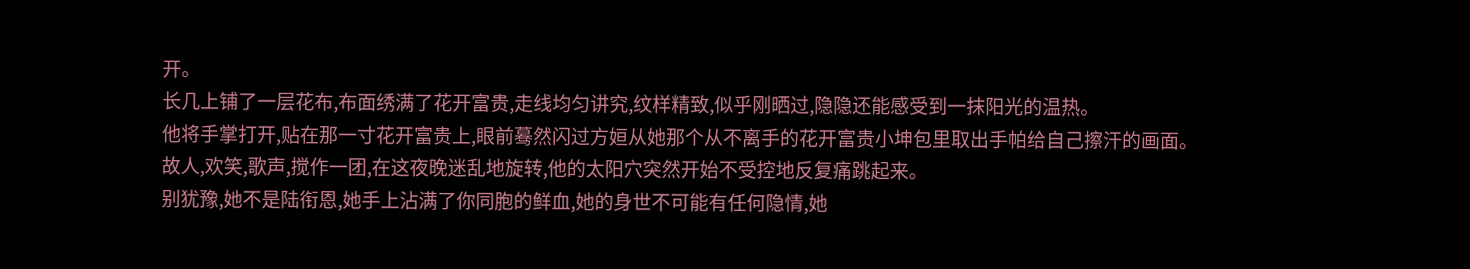开。
长几上铺了一层花布,布面绣满了花开富贵,走线均匀讲究,纹样精致,似乎刚晒过,隐隐还能感受到一抹阳光的温热。
他将手掌打开,贴在那一寸花开富贵上,眼前蓦然闪过方姮从她那个从不离手的花开富贵小坤包里取出手帕给自己擦汗的画面。
故人,欢笑,歌声,搅作一团,在这夜晚迷乱地旋转,他的太阳穴突然开始不受控地反复痛跳起来。
别犹豫,她不是陆衔恩,她手上沾满了你同胞的鲜血,她的身世不可能有任何隐情,她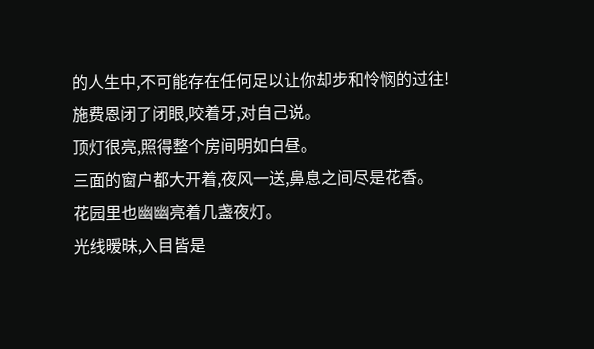的人生中,不可能存在任何足以让你却步和怜悯的过往!
施费恩闭了闭眼,咬着牙,对自己说。
顶灯很亮,照得整个房间明如白昼。
三面的窗户都大开着,夜风一送,鼻息之间尽是花香。
花园里也幽幽亮着几盏夜灯。
光线暧昧,入目皆是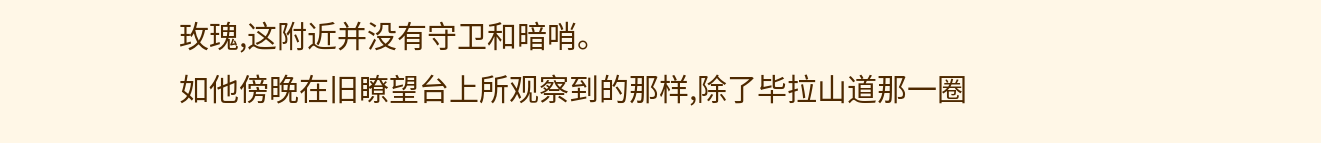玫瑰,这附近并没有守卫和暗哨。
如他傍晚在旧瞭望台上所观察到的那样,除了毕拉山道那一圈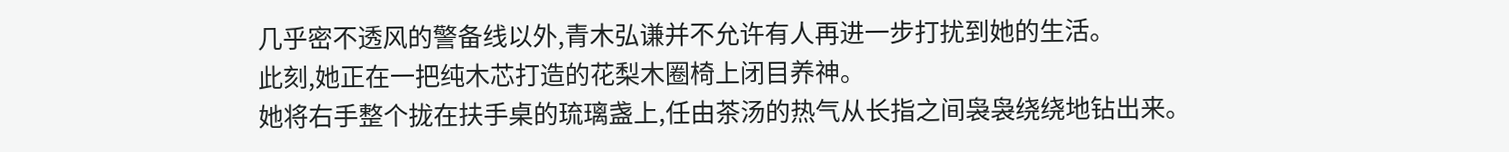几乎密不透风的警备线以外,青木弘谦并不允许有人再进一步打扰到她的生活。
此刻,她正在一把纯木芯打造的花梨木圈椅上闭目养神。
她将右手整个拢在扶手桌的琉璃盏上,任由茶汤的热气从长指之间袅袅绕绕地钻出来。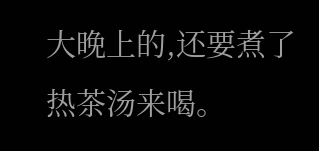大晚上的,还要煮了热茶汤来喝。